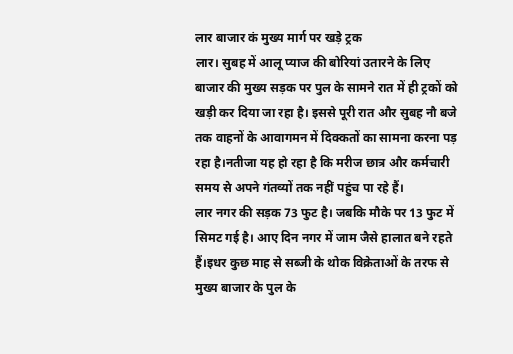लार बाजार कं मुख्य मार्ग पर खड़े ट्रक
लार। सुबह में आलू प्याज की बोरियां उतारने के लिए बाजार की मुख्य सड़क पर पुल के सामने रात में ही ट्रकों को खड़ी कर दिया जा रहा है। इससे पूरी रात और सुबह नौ बजे तक वाहनों के आवागमन में दिक्कतों का सामना करना पड़ रहा है।नतीजा यह हो रहा है कि मरीज छात्र और कर्मचारी समय से अपने गंतव्यों तक नहीं पहुंच पा रहे हैं।
लार नगर की सड़क 73 फुट है। जबकि मौके पर 13 फुट में सिमट गई है। आए दिन नगर में जाम जैसे हालात बने रहते हैं।इधर कुछ माह से सब्जी के थोक विक्रेताओं के तरफ से मुख्य बाजार के पुल के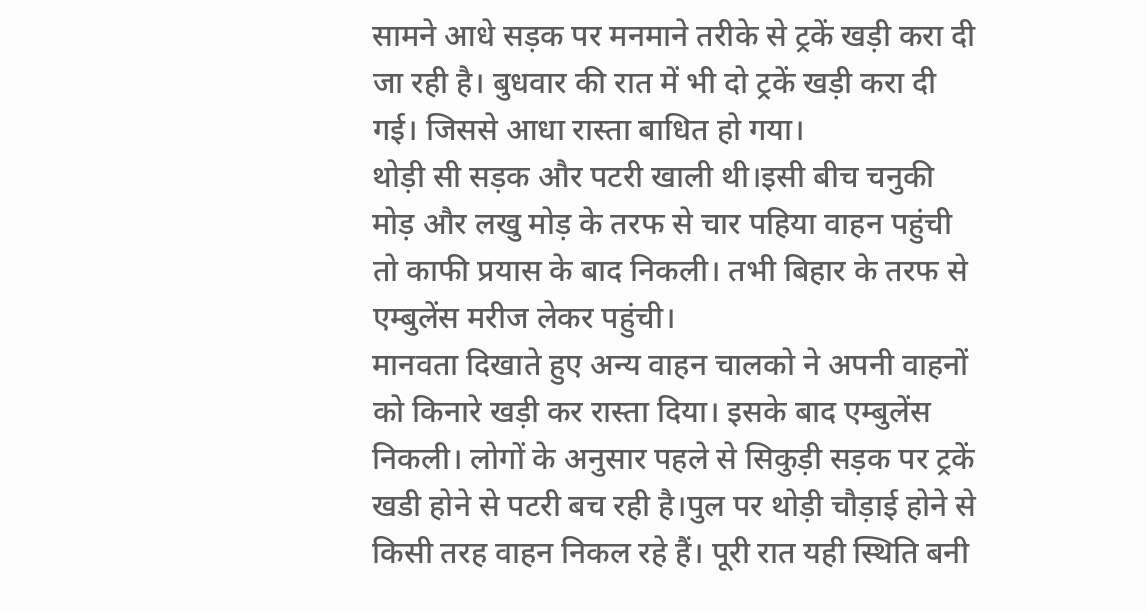सामने आधे सड़क पर मनमाने तरीके से ट्रकें खड़ी करा दी जा रही है। बुधवार की रात में भी दो ट्रकें खड़ी करा दी गई। जिससे आधा रास्ता बाधित हो गया।
थोड़ी सी सड़क और पटरी खाली थी।इसी बीच चनुकी मोड़ और लखु मोड़ के तरफ से चार पहिया वाहन पहुंची तो काफी प्रयास के बाद निकली। तभी बिहार के तरफ से एम्बुलेंस मरीज लेकर पहुंची।
मानवता दिखाते हुए अन्य वाहन चालको ने अपनी वाहनों को किनारे खड़ी कर रास्ता दिया। इसके बाद एम्बुलेंस निकली। लोगों के अनुसार पहले से सिकुड़ी सड़क पर ट्रकें खडी होने से पटरी बच रही है।पुल पर थोड़ी चौड़ाई होने से किसी तरह वाहन निकल रहे हैं। पूरी रात यही स्थिति बनी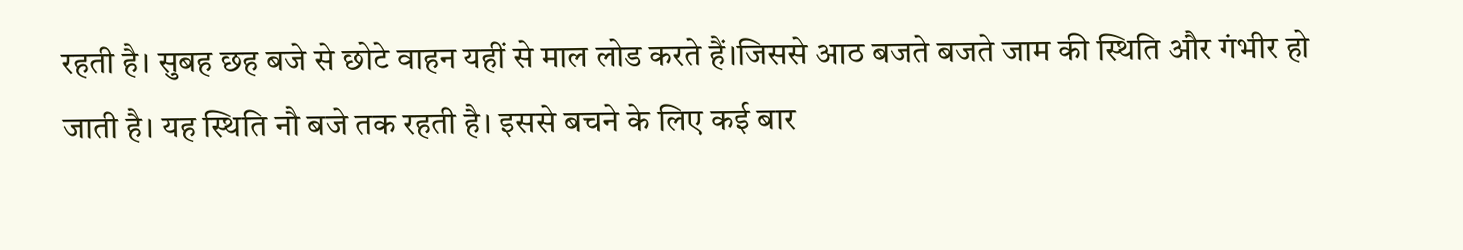रहती है। सुबह छह बजे से छोटे वाहन यहीं से माल लोड करते हैं।जिससे आठ बजते बजते जाम की स्थिति और गंभीर हो जाती है। यह स्थिति नौ बजे तक रहती है। इससे बचने के लिए कई बार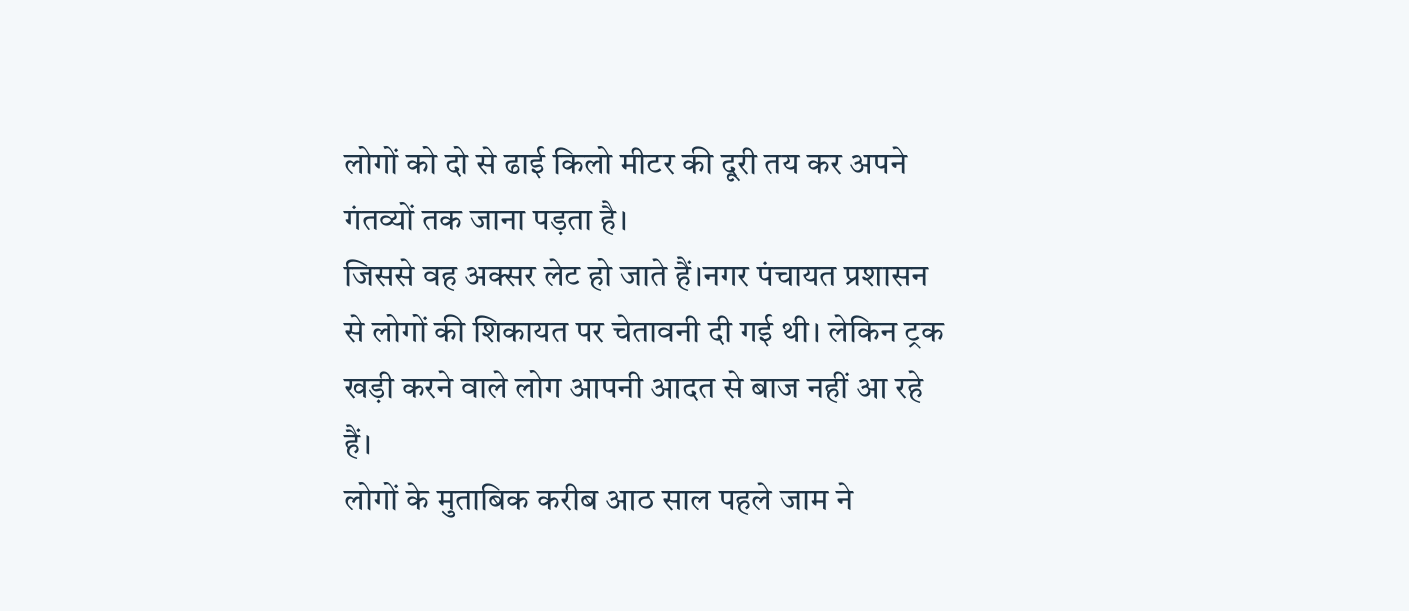लोगों को दो से ढाई किलो मीटर की दूरी तय कर अपने गंतव्यों तक जाना पड़ता है।
जिससे वह अक्सर लेट हो जाते हैं।नगर पंचायत प्रशासन से लोगों की शिकायत पर चेतावनी दी गई थी। लेकिन ट्रक खड़ी करने वाले लोग आपनी आदत से बाज नहीं आ रहे हैं।
लोगों के मुताबिक करीब आठ साल पहले जाम ने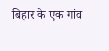बिहार के एक गांव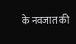के नवजात की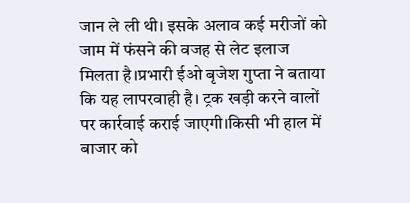जान ले ली थी। इसके अलाव कई मरीजों को जाम में फंसने की वजह से लेट इलाज मिलता है।प्रभारी ईओ बृजेश गुप्ता ने बताया कि यह लापरवाही है। ट्रक खड़ी करने वालों पर कार्रवाई कराई जाएगी।किसी भी हाल में बाजार को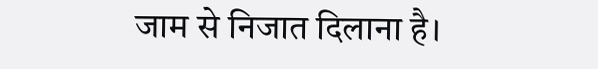जाम से निजात दिलाना है।